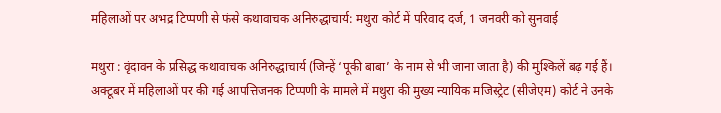महिलाओं पर अभद्र टिप्पणी से फंसे कथावाचक अनिरुद्धाचार्य: मथुरा कोर्ट में परिवाद दर्ज, 1 जनवरी को सुनवाई

मथुरा : वृंदावन के प्रसिद्ध कथावाचक अनिरुद्धाचार्य (जिन्हें ‘पूकी बाबा’ के नाम से भी जाना जाता है) की मुश्किलें बढ़ गई हैं। अक्टूबर में महिलाओं पर की गई आपत्तिजनक टिप्पणी के मामले में मथुरा की मुख्य न्यायिक मजिस्ट्रेट (सीजेएम) कोर्ट ने उनके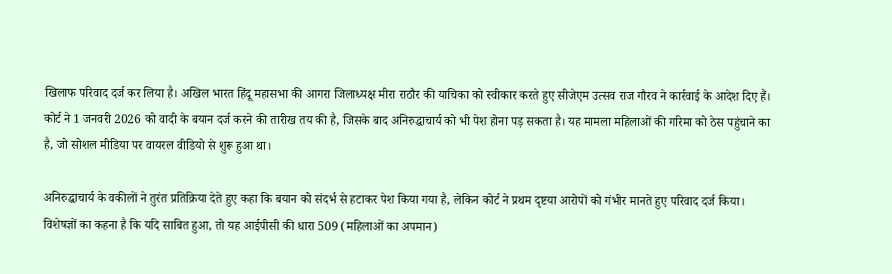खिलाफ परिवाद दर्ज कर लिया है। अखिल भारत हिंदू महासभा की आगरा जिलाध्यक्ष मीरा राठौर की याचिका को स्वीकार करते हुए सीजेएम उत्सव राज गौरव ने कार्रवाई के आदेश दिए हैं। कोर्ट ने 1 जनवरी 2026 को वादी के बयान दर्ज करने की तारीख तय की है, जिसके बाद अनिरुद्धाचार्य को भी पेश होना पड़ सकता है। यह मामला महिलाओं की गरिमा को ठेस पहुंचाने का है, जो सोशल मीडिया पर वायरल वीडियो से शुरू हुआ था।

अनिरुद्धाचार्य के वकीलों ने तुरंत प्रतिक्रिया देते हुए कहा कि बयान को संदर्भ से हटाकर पेश किया गया है, लेकिन कोर्ट ने प्रथम दृष्टया आरोपों को गंभीर मानते हुए परिवाद दर्ज किया। विशेषज्ञों का कहना है कि यदि साबित हुआ, तो यह आईपीसी की धारा 509 (महिलाओं का अपमान)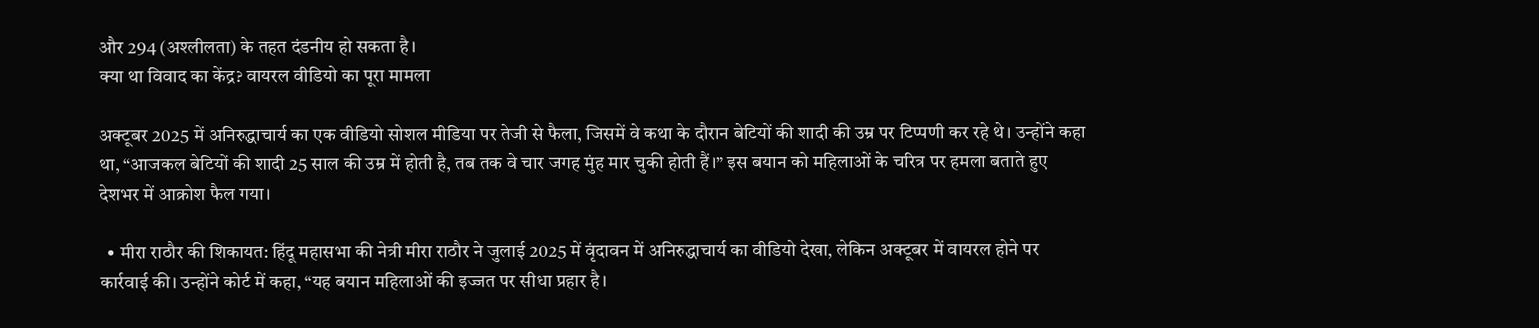और 294 (अश्लीलता) के तहत दंडनीय हो सकता है।
क्या था विवाद का केंद्र? वायरल वीडियो का पूरा मामला

अक्टूबर 2025 में अनिरुद्धाचार्य का एक वीडियो सोशल मीडिया पर तेजी से फैला, जिसमें वे कथा के दौरान बेटियों की शादी की उम्र पर टिप्पणी कर रहे थे। उन्होंने कहा था, “आजकल बेटियों की शादी 25 साल की उम्र में होती है, तब तक वे चार जगह मुंह मार चुकी होती हैं।” इस बयान को महिलाओं के चरित्र पर हमला बताते हुए देशभर में आक्रोश फैल गया।

  • मीरा राठौर की शिकायत: हिंदू महासभा की नेत्री मीरा राठौर ने जुलाई 2025 में वृंदावन में अनिरुद्धाचार्य का वीडियो देखा, लेकिन अक्टूबर में वायरल होने पर कार्रवाई की। उन्होंने कोर्ट में कहा, “यह बयान महिलाओं की इज्जत पर सीधा प्रहार है।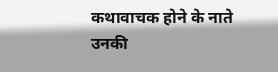कथावाचक होने के नाते उनकी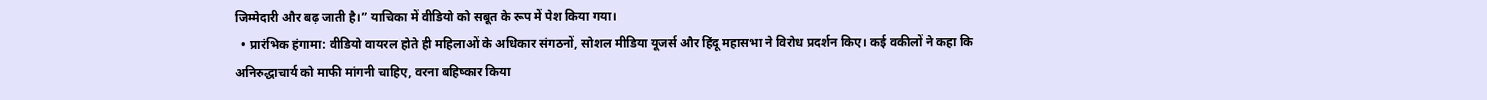जिम्मेदारी और बढ़ जाती है।” याचिका में वीडियो को सबूत के रूप में पेश किया गया।
  • प्रारंभिक हंगामा: वीडियो वायरल होते ही महिलाओं के अधिकार संगठनों, सोशल मीडिया यूजर्स और हिंदू महासभा ने विरोध प्रदर्शन किए। कई वकीलों ने कहा कि अनिरुद्धाचार्य को माफी मांगनी चाहिए, वरना बहिष्कार किया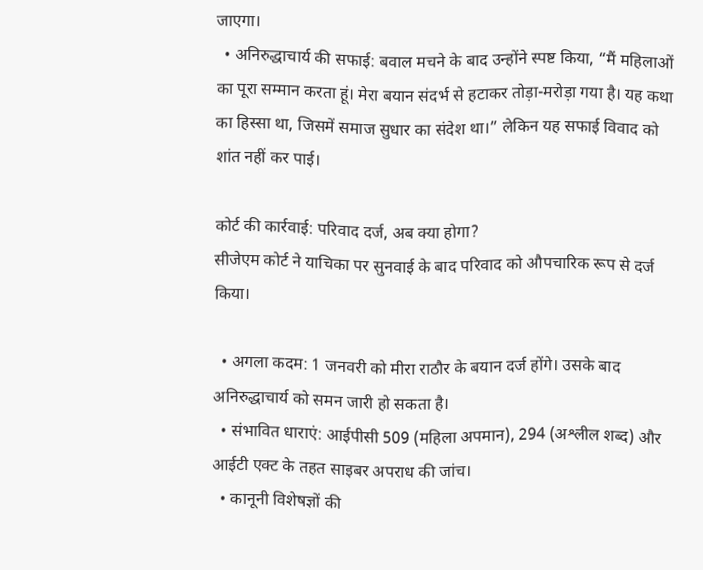जाएगा।
  • अनिरुद्धाचार्य की सफाई: बवाल मचने के बाद उन्होंने स्पष्ट किया, “मैं महिलाओं का पूरा सम्मान करता हूं। मेरा बयान संदर्भ से हटाकर तोड़ा-मरोड़ा गया है। यह कथा का हिस्सा था, जिसमें समाज सुधार का संदेश था।” लेकिन यह सफाई विवाद को शांत नहीं कर पाई।

कोर्ट की कार्रवाई: परिवाद दर्ज, अब क्या होगा?
सीजेएम कोर्ट ने याचिका पर सुनवाई के बाद परिवाद को औपचारिक रूप से दर्ज किया।

  • अगला कदम: 1 जनवरी को मीरा राठौर के बयान दर्ज होंगे। उसके बाद अनिरुद्धाचार्य को समन जारी हो सकता है।
  • संभावित धाराएं: आईपीसी 509 (महिला अपमान), 294 (अश्लील शब्द) और आईटी एक्ट के तहत साइबर अपराध की जांच।
  • कानूनी विशेषज्ञों की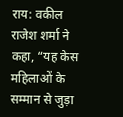राय: वकील राजेश शर्मा ने कहा, “यह केस महिलाओं के सम्मान से जुड़ा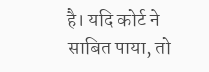है। यदि कोर्ट ने साबित पाया, तो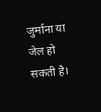जुर्माना या जेल हो सकती है।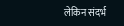लेकिन संदर्भ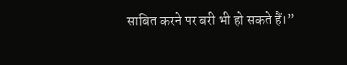साबित करने पर बरी भी हो सकते हैं।”